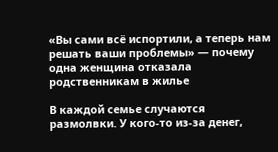«Вы сами всё испортили, а теперь нам решать ваши проблемы» — почему одна женщина отказала родственникам в жилье

В каждой семье случаются размолвки. У кого-то из-за денег,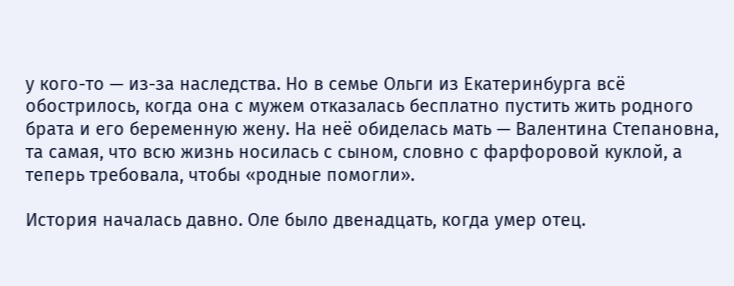у кого-то — из-за наследства. Но в семье Ольги из Екатеринбурга всё обострилось, когда она с мужем отказалась бесплатно пустить жить родного брата и его беременную жену. На неё обиделась мать — Валентина Степановна, та самая, что всю жизнь носилась с сыном, словно с фарфоровой куклой, а теперь требовала, чтобы «родные помогли».

История началась давно. Оле было двенадцать, когда умер отец.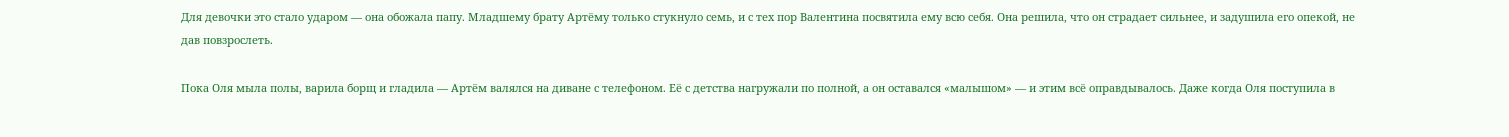Для девочки это стало ударом — она обожала папу. Младшему брату Артёму только стукнуло семь, и с тех пор Валентина посвятила ему всю себя. Она решила, что он страдает сильнее, и задушила его опекой, не дав повзрослеть.

Пока Оля мыла полы, варила борщ и гладила — Артём валялся на диване с телефоном. Её с детства нагружали по полной, а он оставался «малышом» — и этим всё оправдывалось. Даже когда Оля поступила в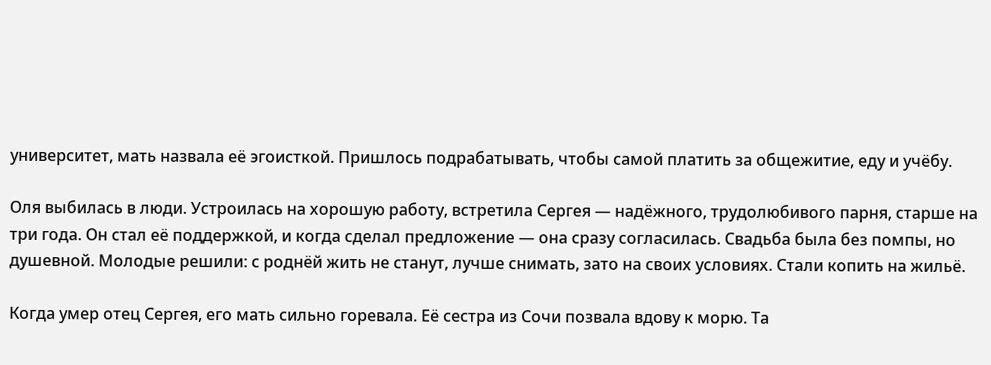университет, мать назвала её эгоисткой. Пришлось подрабатывать, чтобы самой платить за общежитие, еду и учёбу.

Оля выбилась в люди. Устроилась на хорошую работу, встретила Сергея — надёжного, трудолюбивого парня, старше на три года. Он стал её поддержкой, и когда сделал предложение — она сразу согласилась. Свадьба была без помпы, но душевной. Молодые решили: с роднёй жить не станут, лучше снимать, зато на своих условиях. Стали копить на жильё.

Когда умер отец Сергея, его мать сильно горевала. Её сестра из Сочи позвала вдову к морю. Та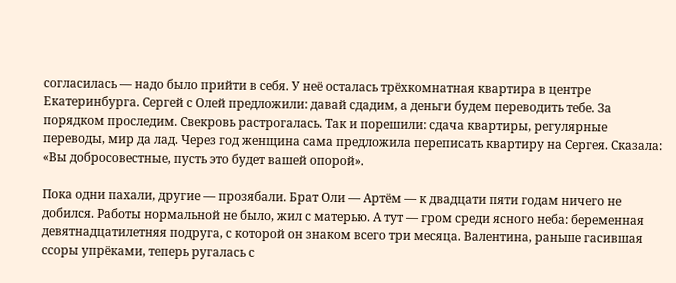согласилась — надо было прийти в себя. У неё осталась трёхкомнатная квартира в центре Екатеринбурга. Сергей с Олей предложили: давай сдадим, а деньги будем переводить тебе. За порядком проследим. Свекровь растрогалась. Так и порешили: сдача квартиры, регулярные переводы, мир да лад. Через год женщина сама предложила переписать квартиру на Сергея. Сказала: «Вы добросовестные, пусть это будет вашей опорой».

Пока одни пахали, другие — прозябали. Брат Оли — Артём — к двадцати пяти годам ничего не добился. Работы нормальной не было, жил с матерью. А тут — гром среди ясного неба: беременная девятнадцатилетняя подруга, с которой он знаком всего три месяца. Валентина, раньше гасившая ссоры упрёками, теперь ругалась с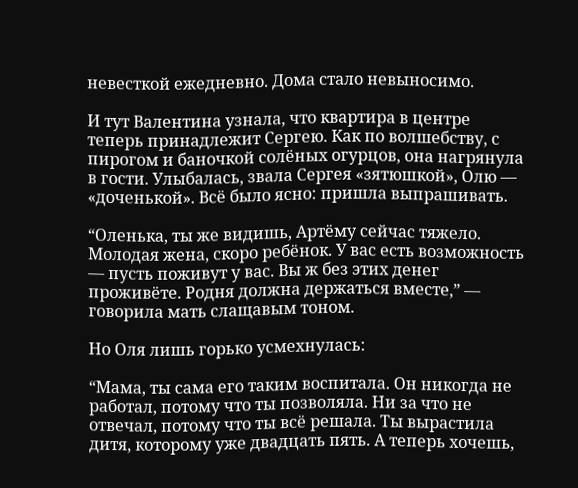невесткой ежедневно. Дома стало невыносимо.

И тут Валентина узнала, что квартира в центре теперь принадлежит Сергею. Как по волшебству, с пирогом и баночкой солёных огурцов, она нагрянула в гости. Улыбалась, звала Сергея «зятюшкой», Олю — «доченькой». Всё было ясно: пришла выпрашивать.

“Оленька, ты же видишь, Артёму сейчас тяжело. Молодая жена, скоро ребёнок. У вас есть возможность — пусть поживут у вас. Вы ж без этих денег проживёте. Родня должна держаться вместе,” — говорила мать слащавым тоном.

Но Оля лишь горько усмехнулась:

“Мама, ты сама его таким воспитала. Он никогда не работал, потому что ты позволяла. Ни за что не отвечал, потому что ты всё решала. Ты вырастила дитя, которому уже двадцать пять. А теперь хочешь,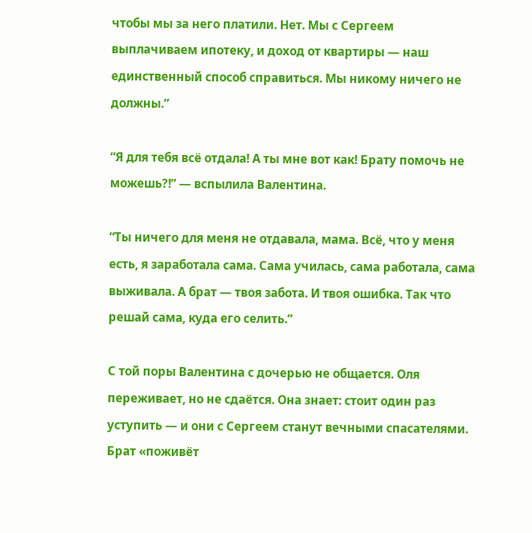чтобы мы за него платили. Нет. Мы с Сергеем выплачиваем ипотеку, и доход от квартиры — наш единственный способ справиться. Мы никому ничего не должны.”

“Я для тебя всё отдала! А ты мне вот как! Брату помочь не можешь?!” — вспылила Валентина.

“Ты ничего для меня не отдавала, мама. Всё, что у меня есть, я заработала сама. Сама училась, сама работала, сама выживала. А брат — твоя забота. И твоя ошибка. Так что решай сама, куда его селить.”

С той поры Валентина с дочерью не общается. Оля переживает, но не сдаётся. Она знает: стоит один раз уступить — и они с Сергеем станут вечными спасателями. Брат «поживёт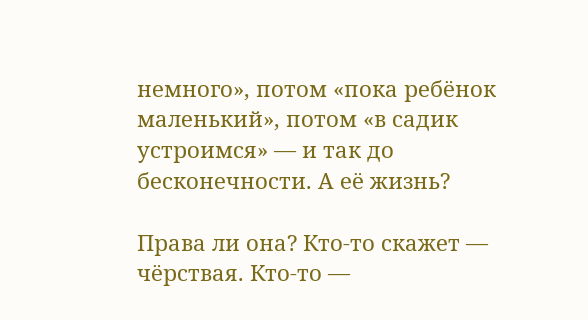немного», потом «пока ребёнок маленький», потом «в садик устроимся» — и так до бесконечности. А её жизнь?

Права ли она? Кто-то скажет — чёрствая. Кто-то —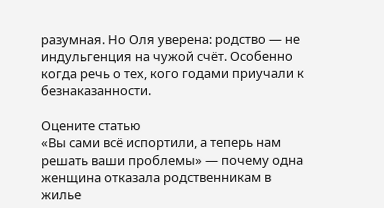разумная. Но Оля уверена: родство — не индульгенция на чужой счёт. Особенно когда речь о тех, кого годами приучали к безнаказанности.

Оцените статью
«Вы сами всё испортили, а теперь нам решать ваши проблемы» — почему одна женщина отказала родственникам в жилье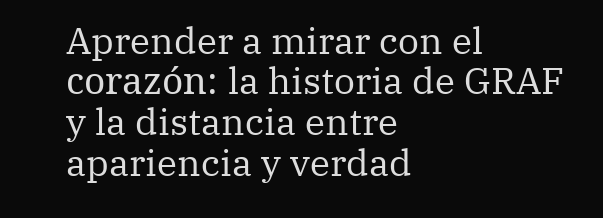Aprender a mirar con el corazón: la historia de GRAF y la distancia entre apariencia y verdad